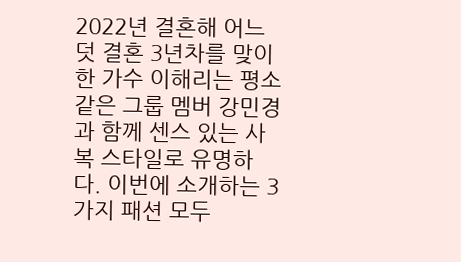2022년 결혼해 어느덧 결혼 3년차를 맞이한 가수 이해리는 평소 같은 그룹 멤버 강민경과 함께 센스 있는 사복 스타일로 유명하다. 이번에 소개하는 3가지 패션 모두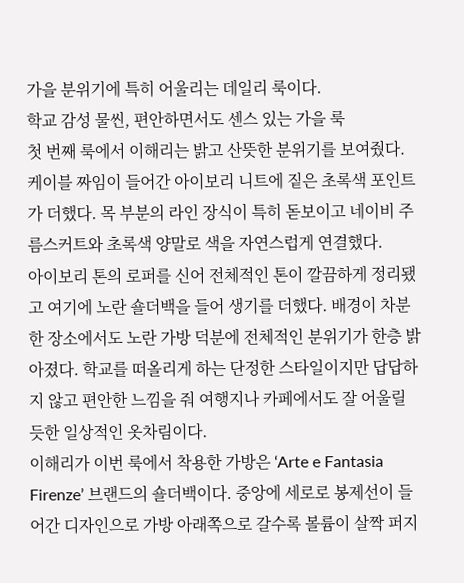가을 분위기에 특히 어울리는 데일리 룩이다.
학교 감성 물씬, 편안하면서도 센스 있는 가을 룩
첫 번째 룩에서 이해리는 밝고 산뜻한 분위기를 보여줬다. 케이블 짜임이 들어간 아이보리 니트에 짙은 초록색 포인트가 더했다. 목 부분의 라인 장식이 특히 돋보이고 네이비 주름스커트와 초록색 양말로 색을 자연스럽게 연결했다.
아이보리 톤의 로퍼를 신어 전체적인 톤이 깔끔하게 정리됐고 여기에 노란 숄더백을 들어 생기를 더했다. 배경이 차분한 장소에서도 노란 가방 덕분에 전체적인 분위기가 한층 밝아졌다. 학교를 떠올리게 하는 단정한 스타일이지만 답답하지 않고 편안한 느낌을 줘 여행지나 카페에서도 잘 어울릴 듯한 일상적인 옷차림이다.
이해리가 이번 룩에서 착용한 가방은 ‘Arte e Fantasia Firenze’ 브랜드의 숄더백이다. 중앙에 세로로 봉제선이 들어간 디자인으로 가방 아래쪽으로 갈수록 볼륨이 살짝 퍼지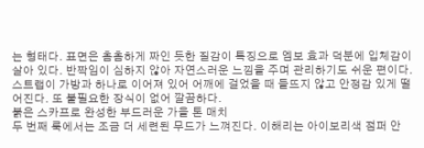는 형태다. 표면은 촘촘하게 짜인 듯한 질감이 특징으로 엠보 효과 덕분에 입체감이 살아 있다. 반짝임이 심하지 않아 자연스러운 느낌을 주며 관리하기도 쉬운 편이다. 스트랩이 가방과 하나로 이어져 있어 어깨에 걸었을 때 들뜨지 않고 안정감 있게 떨어진다. 또 불필요한 장식이 없어 깔끔하다.
붉은 스카프로 완성한 부드러운 가을 톤 매치
두 번째 룩에서는 조금 더 세련된 무드가 느껴진다. 이해리는 아이보리색 점퍼 안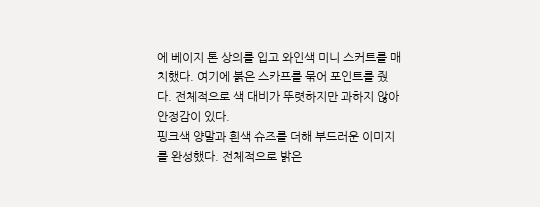에 베이지 톤 상의를 입고 와인색 미니 스커트를 매치했다. 여기에 붉은 스카프를 묶어 포인트를 줬다. 전체적으로 색 대비가 뚜렷하지만 과하지 않아 안정감이 있다.
핑크색 양말과 흰색 슈즈를 더해 부드러운 이미지를 완성했다. 전체적으로 밝은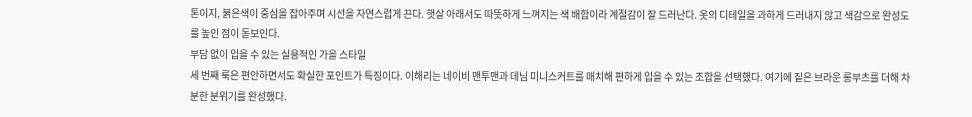톤이지, 붉은색이 중심을 잡아주며 시선을 자연스럽게 끈다. 햇살 아래서도 따뜻하게 느껴지는 색 배합이라 계절감이 잘 드러난다. 옷의 디테일을 과하게 드러내지 않고 색감으로 완성도를 높인 점이 돋보인다.
부담 없이 입을 수 있는 실용적인 가을 스타일
세 번째 룩은 편안하면서도 확실한 포인트가 특징이다. 이해리는 네이비 맨투맨과 데님 미니스커트를 매치해 편하게 입을 수 있는 조합을 선택했다. 여기에 짙은 브라운 롱부츠를 더해 차분한 분위기를 완성했다.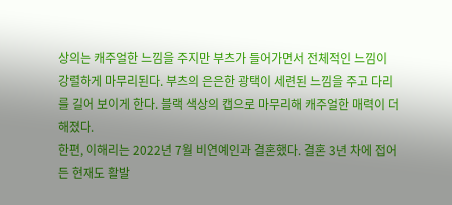상의는 캐주얼한 느낌을 주지만 부츠가 들어가면서 전체적인 느낌이 강렬하게 마무리된다. 부츠의 은은한 광택이 세련된 느낌을 주고 다리를 길어 보이게 한다. 블랙 색상의 캡으로 마무리해 캐주얼한 매력이 더해졌다.
한편, 이해리는 2022년 7월 비연예인과 결혼했다. 결혼 3년 차에 접어든 현재도 활발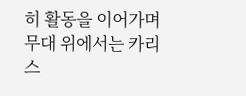히 활동을 이어가며 무대 위에서는 카리스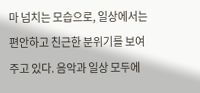마 넘치는 모습으로, 일상에서는 편안하고 친근한 분위기를 보여주고 있다. 음악과 일상 모두에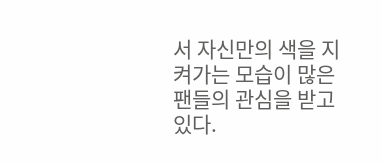서 자신만의 색을 지켜가는 모습이 많은 팬들의 관심을 받고 있다.